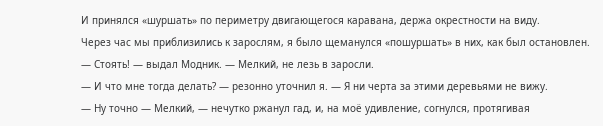И принялся «шуршать» по периметру двигающегося каравана, держа окрестности на виду.
Через час мы приблизились к зарослям, я было щеманулся «пошуршать» в них, как был остановлен.
— Стоять! — выдал Модник. — Мелкий, не лезь в заросли.
— И что мне тогда делать? — резонно уточнил я. — Я ни черта за этими деревьями не вижу.
— Ну точно — Мелкий, — нечутко ржанул гад, и, на моё удивление, согнулся, протягивая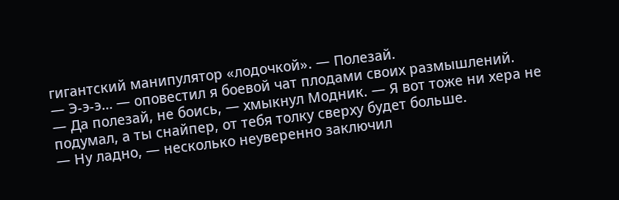гигантский манипулятор «лодочкой». — Полезай.
— Э-э-э… — оповестил я боевой чат плодами своих размышлений.
— Да полезай, не боись, — хмыкнул Модник. — Я вот тоже ни хера не подумал, а ты снайпер, от тебя толку сверху будет больше.
— Ну ладно, — несколько неуверенно заключил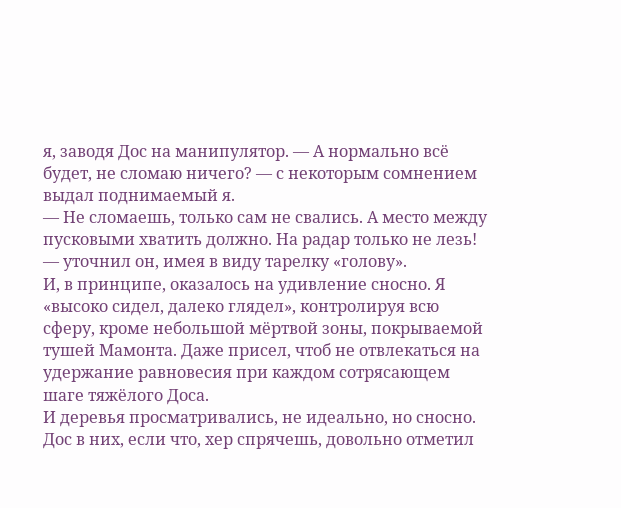я, заводя Дос на манипулятор. — А нормально всё будет, не сломаю ничего? — с некоторым сомнением выдал поднимаемый я.
— Не сломаешь, только сам не свались. А место между пусковыми хватить должно. На радар только не лезь! — уточнил он, имея в виду тарелку «голову».
И, в принципе, оказалось на удивление сносно. Я «высоко сидел, далеко глядел», контролируя всю сферу, кроме небольшой мёртвой зоны, покрываемой тушей Мамонта. Даже присел, чтоб не отвлекаться на удержание равновесия при каждом сотрясающем шаге тяжёлого Доса.
И деревья просматривались, не идеально, но сносно. Дос в них, если что, хер спрячешь, довольно отметил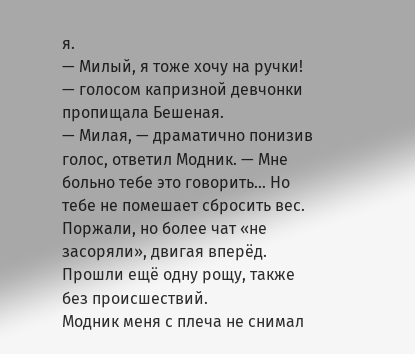я.
— Милый, я тоже хочу на ручки! — голосом капризной девчонки пропищала Бешеная.
— Милая, — драматично понизив голос, ответил Модник. — Мне больно тебе это говорить… Но тебе не помешает сбросить вес.
Поржали, но более чат «не засоряли», двигая вперёд. Прошли ещё одну рощу, также без происшествий.
Модник меня с плеча не снимал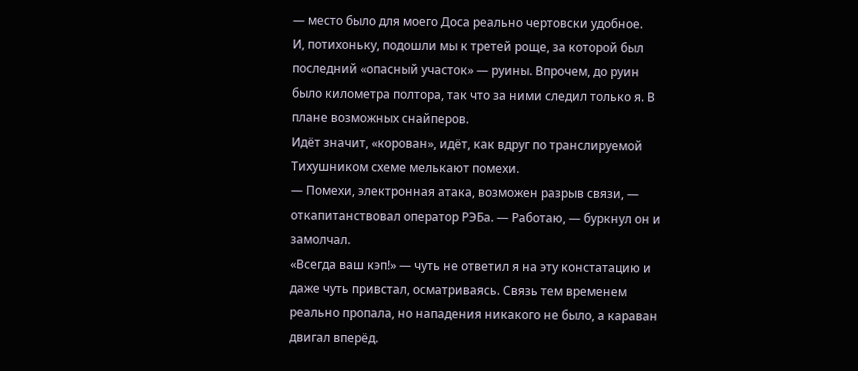— место было для моего Доса реально чертовски удобное.
И, потихоньку, подошли мы к третей роще, за которой был последний «опасный участок» — руины. Впрочем, до руин было километра полтора, так что за ними следил только я. В плане возможных снайперов.
Идёт значит, «корован», идёт, как вдруг по транслируемой Тихушником схеме мелькают помехи.
— Помехи, электронная атака, возможен разрыв связи, — откапитанствовал оператор РЭБа. — Работаю, — буркнул он и замолчал.
«Всегда ваш кэп!» — чуть не ответил я на эту констатацию и даже чуть привстал, осматриваясь. Связь тем временем реально пропала, но нападения никакого не было, а караван двигал вперёд.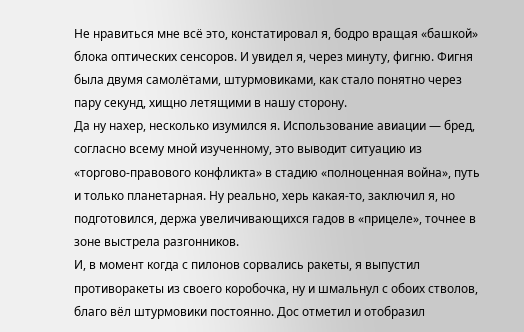Не нравиться мне всё это, констатировал я, бодро вращая «башкой» блока оптических сенсоров. И увидел я, через минуту, фигню. Фигня была двумя самолётами, штурмовиками, как стало понятно через пару секунд, хищно летящими в нашу сторону.
Да ну нахер, несколько изумился я. Использование авиации — бред, согласно всему мной изученному, это выводит ситуацию из «торгово-правового конфликта» в стадию «полноценная война», путь и только планетарная. Ну реально, херь какая-то, заключил я, но подготовился, держа увеличивающихся гадов в «прицеле», точнее в зоне выстрела разгонников.
И, в момент когда с пилонов сорвались ракеты, я выпустил противоракеты из своего коробочка, ну и шмальнул с обоих стволов, благо вёл штурмовики постоянно. Дос отметил и отобразил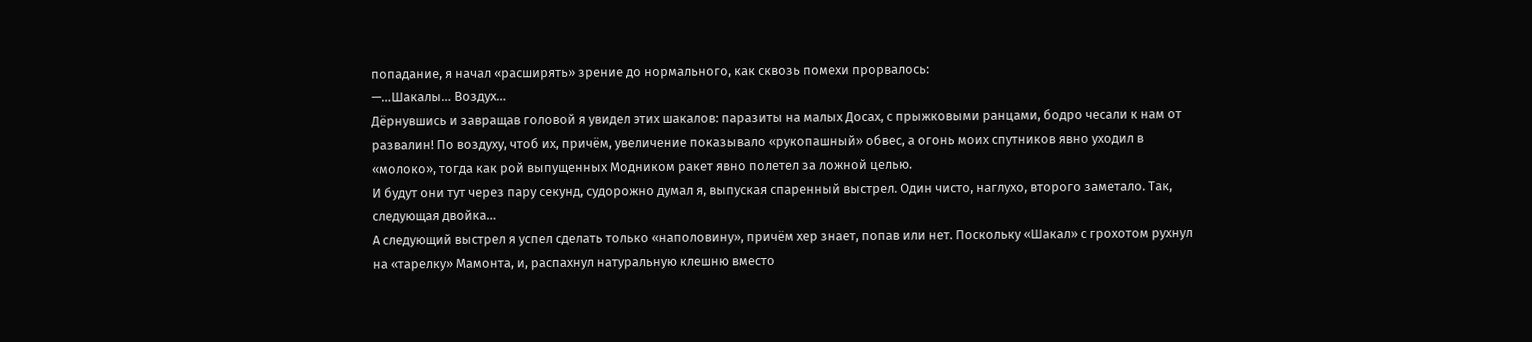попадание, я начал «расширять» зрение до нормального, как сквозь помехи прорвалось:
—…Шакалы… Воздух…
Дёрнувшись и завращав головой я увидел этих шакалов: паразиты на малых Досах, с прыжковыми ранцами, бодро чесали к нам от развалин! По воздуху, чтоб их, причём, увеличение показывало «рукопашный» обвес, а огонь моих спутников явно уходил в «молоко», тогда как рой выпущенных Модником ракет явно полетел за ложной целью.
И будут они тут через пару секунд, судорожно думал я, выпуская спаренный выстрел. Один чисто, наглухо, второго заметало. Так, следующая двойка…
А следующий выстрел я успел сделать только «наполовину», причём хер знает, попав или нет. Поскольку «Шакал» с грохотом рухнул на «тарелку» Мамонта, и, распахнул натуральную клешню вместо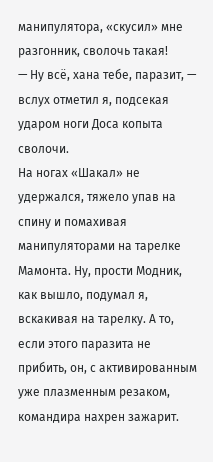манипулятора, «скусил» мне разгонник, сволочь такая!
— Ну всё, хана тебе, паразит, — вслух отметил я, подсекая ударом ноги Доса копыта сволочи.
На ногах «Шакал» не удержался, тяжело упав на спину и помахивая манипуляторами на тарелке Мамонта. Ну, прости Модник, как вышло, подумал я, вскакивая на тарелку. А то, если этого паразита не прибить, он, с активированным уже плазменным резаком, командира нахрен зажарит.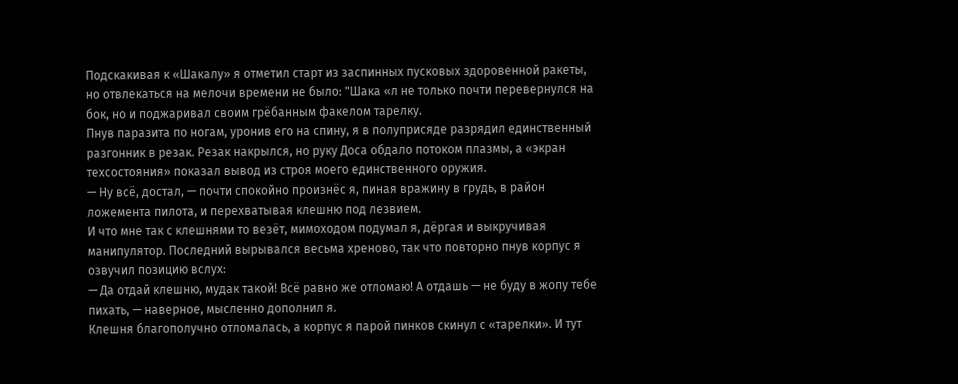Подскакивая к «Шакалу» я отметил старт из заспинных пусковых здоровенной ракеты, но отвлекаться на мелочи времени не было: "Шака «л не только почти перевернулся на бок, но и поджаривал своим грёбанным факелом тарелку.
Пнув паразита по ногам, уронив его на спину, я в полуприсяде разрядил единственный разгонник в резак. Резак накрылся, но руку Доса обдало потоком плазмы, а «экран техсостояния» показал вывод из строя моего единственного оружия.
— Ну всё, достал, — почти спокойно произнёс я, пиная вражину в грудь, в район ложемента пилота, и перехватывая клешню под лезвием.
И что мне так с клешнями то везёт, мимоходом подумал я, дёргая и выкручивая манипулятор. Последний вырывался весьма хреново, так что повторно пнув корпус я озвучил позицию вслух:
— Да отдай клешню, мудак такой! Всё равно же отломаю! А отдашь — не буду в жопу тебе пихать, — наверное, мысленно дополнил я.
Клешня благополучно отломалась, а корпус я парой пинков скинул с «тарелки». И тут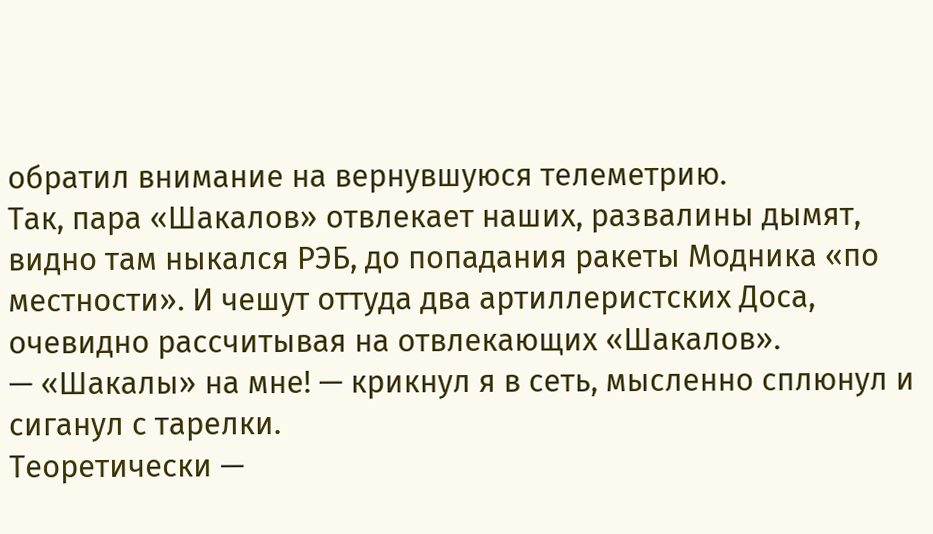обратил внимание на вернувшуюся телеметрию.
Так, пара «Шакалов» отвлекает наших, развалины дымят, видно там ныкался РЭБ, до попадания ракеты Модника «по местности». И чешут оттуда два артиллеристских Доса, очевидно рассчитывая на отвлекающих «Шакалов».
— «Шакалы» на мне! — крикнул я в сеть, мысленно сплюнул и сиганул с тарелки.
Теоретически —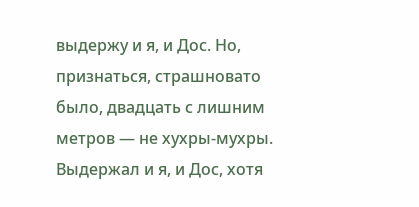выдержу и я, и Дос. Но, признаться, страшновато было, двадцать с лишним метров — не хухры-мухры.
Выдержал и я, и Дос, хотя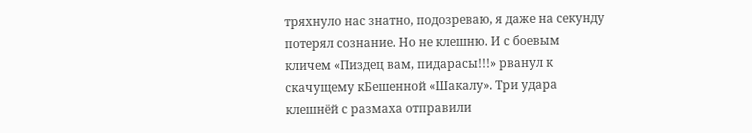тряхнуло нас знатно, подозреваю, я даже на секунду потерял сознание. Но не клешню. И с боевым кличем «Пиздец вам, пидарасы!!!» рванул к скачущему кБешенной «Шакалу». Три удара клешнёй с размаха отправили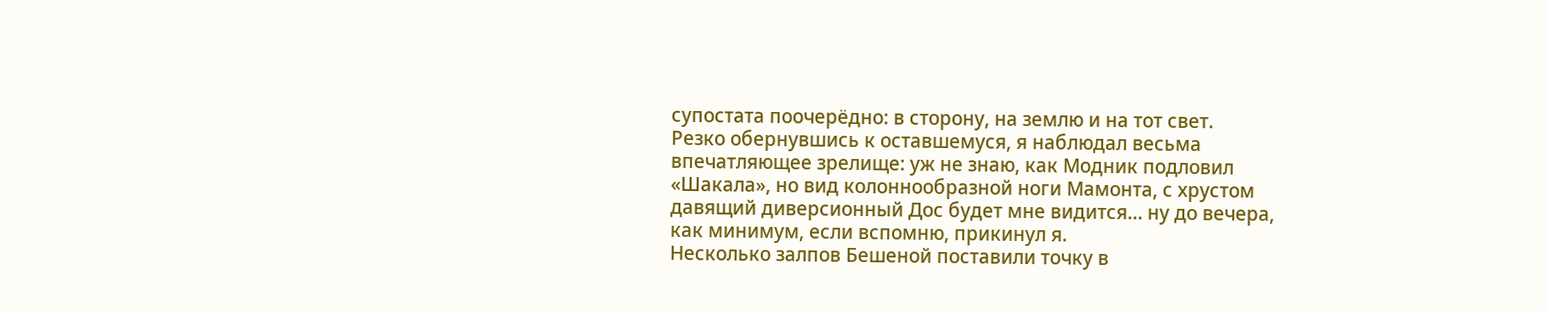супостата поочерёдно: в сторону, на землю и на тот свет.
Резко обернувшись к оставшемуся, я наблюдал весьма впечатляющее зрелище: уж не знаю, как Модник подловил «Шакала», но вид колоннообразной ноги Мамонта, с хрустом давящий диверсионный Дос будет мне видится… ну до вечера, как минимум, если вспомню, прикинул я.
Несколько залпов Бешеной поставили точку в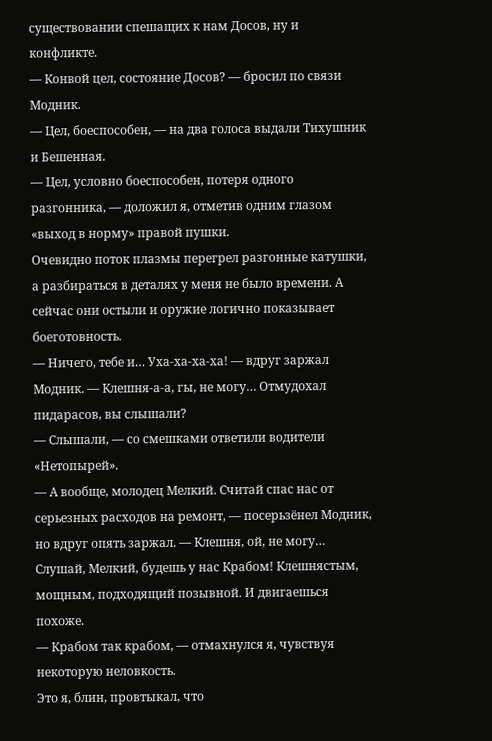существовании спешащих к нам Досов, ну и конфликте.
— Конвой цел, состояние Досов? — бросил по связи Модник.
— Цел, боеспособен, — на два голоса выдали Тихушник и Бешенная.
— Цел, условно боеспособен, потеря одного разгонника, — доложил я, отметив одним глазом «выход в норму» правой пушки.
Очевидно поток плазмы перегрел разгонные катушки, а разбираться в деталях у меня не было времени. А сейчас они остыли и оружие логично показывает боеготовность.
— Ничего, тебе и… Уха-ха-ха-ха! — вдруг заржал Модник. — Клешня-а-а, гы, не могу… Отмудохал пидарасов, вы слышали?
— Слышали, — со смешками ответили водители «Нетопырей».
— А вообще, молодец Мелкий. Считай спас нас от серьезных расходов на ремонт, — посерьзёнел Модник, но вдруг опять заржал. — Клешня, ой, не могу… Слушай, Мелкий, будешь у нас Крабом! Клешнястым, мощным, подходящий позывной. И двигаешься похоже.
— Крабом так крабом, — отмахнулся я, чувствуя некоторую неловкость.
Это я, блин, провтыкал, что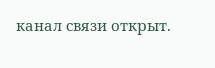канал связи открыт.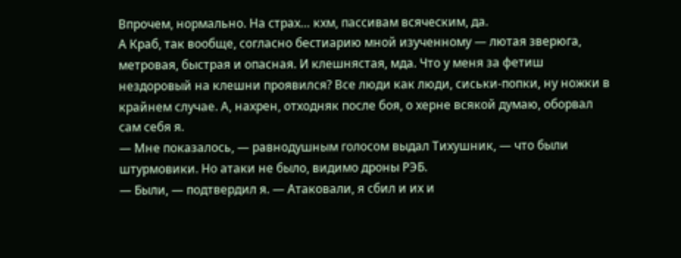Впрочем, нормально. На страх… кхм, пассивам всяческим, да.
А Краб, так вообще, согласно бестиарию мной изученному — лютая зверюга, метровая, быстрая и опасная. И клешнястая, мда. Что у меня за фетиш нездоровый на клешни проявился? Все люди как люди, сиськи-попки, ну ножки в крайнем случае. А, нахрен, отходняк после боя, о херне всякой думаю, оборвал сам себя я.
— Мне показалось, — равнодушным голосом выдал Тихушник, — что были штурмовики. Но атаки не было, видимо дроны РЭБ.
— Были, — подтвердил я. — Атаковали, я сбил и их и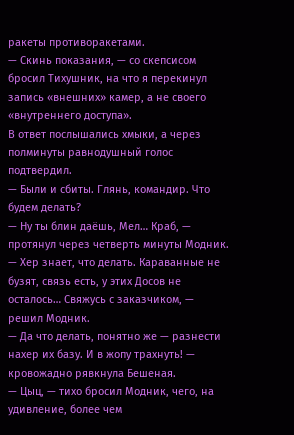ракеты противоракетами.
— Скинь показания, — со скепсисом бросил Тихушник, на что я перекинул запись «внешних» камер, а не своего «внутреннего доступа».
В ответ послышались хмыки, а через полминуты равнодушный голос подтвердил.
— Были и сбиты. Глянь, командир. Что будем делать?
— Ну ты блин даёшь, Мел… Краб, — протянул через четверть минуты Модник. — Хер знает, что делать. Караванные не бузят, связь есть, у этих Досов не осталось… Свяжусь с заказчиком, — решил Модник.
— Да что делать, понятно же — разнести нахер их базу. И в жопу трахнуть! — кровожадно рявкнула Бешеная.
— Цыц, — тихо бросил Модник, чего, на удивление, более чем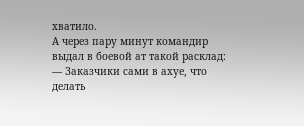хватило.
А через пару минут командир выдал в боевой ат такой расклад:
— Заказчики сами в ахуе, что делать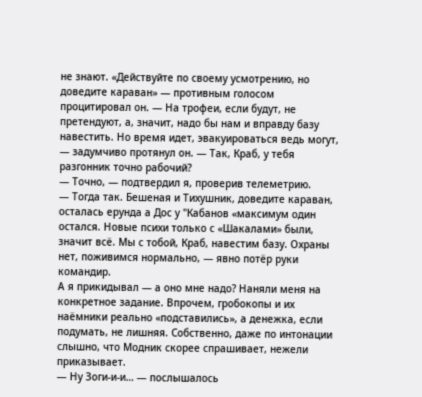не знают. «Действуйте по своему усмотрению, но доведите караван» — противным голосом процитировал он. — На трофеи, если будут, не претендуют, а, значит, надо бы нам и вправду базу навестить. Но время идет, эвакуироваться ведь могут, — задумчиво протянул он. — Так, Краб, у тебя разгонник точно рабочий?
— Точно, — подтвердил я, проверив телеметрию.
— Тогда так. Бешеная и Тихушник, доведите караван, осталась ерунда а Дос у "Кабанов «максимум один остался. Новые психи только с «Шакалами» были, значит всё. Мы с тобой, Краб, навестим базу. Охраны нет, поживимся нормально, — явно потёр руки командир.
А я прикидывал — а оно мне надо? Наняли меня на конкретное задание. Впрочем, гробокопы и их наёмники реально «подставились», а денежка, если подумать, не лишняя. Собственно, даже по интонации слышно, что Модник скорее спрашивает, нежели приказывает.
— Ну Зоги-и-и… — послышалось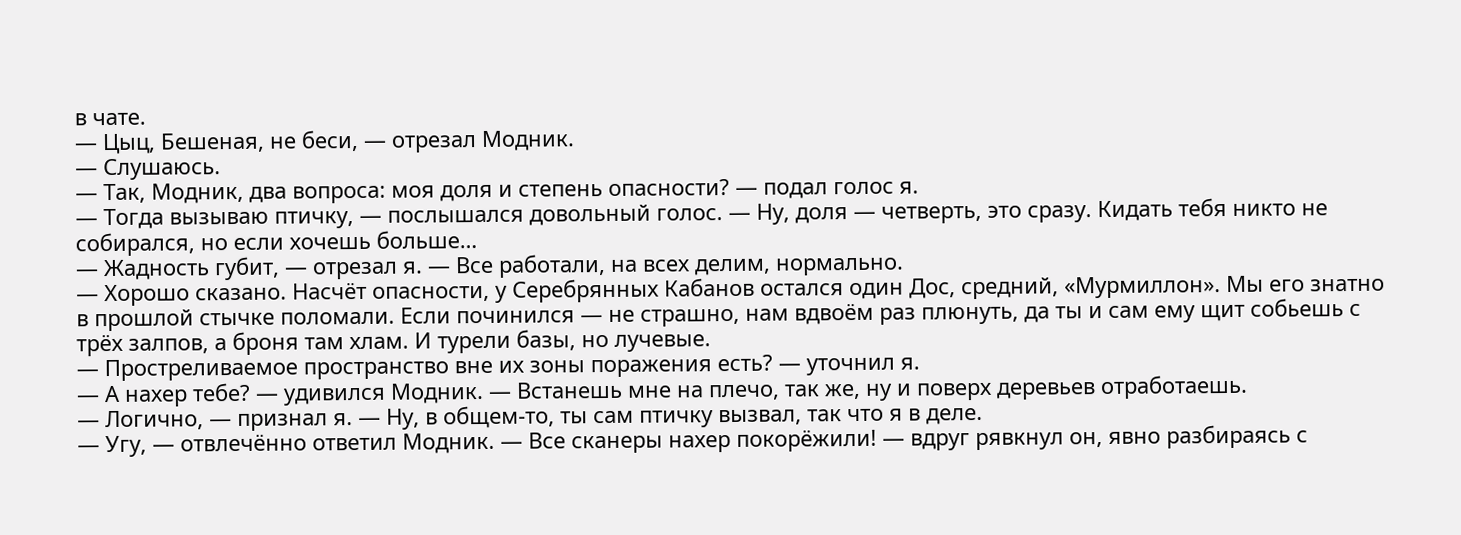в чате.
— Цыц, Бешеная, не беси, — отрезал Модник.
— Слушаюсь.
— Так, Модник, два вопроса: моя доля и степень опасности? — подал голос я.
— Тогда вызываю птичку, — послышался довольный голос. — Ну, доля — четверть, это сразу. Кидать тебя никто не собирался, но если хочешь больше…
— Жадность губит, — отрезал я. — Все работали, на всех делим, нормально.
— Хорошо сказано. Насчёт опасности, у Серебрянных Кабанов остался один Дос, средний, «Мурмиллон». Мы его знатно в прошлой стычке поломали. Если починился — не страшно, нам вдвоём раз плюнуть, да ты и сам ему щит собьешь с трёх залпов, а броня там хлам. И турели базы, но лучевые.
— Простреливаемое пространство вне их зоны поражения есть? — уточнил я.
— А нахер тебе? — удивился Модник. — Встанешь мне на плечо, так же, ну и поверх деревьев отработаешь.
— Логично, — признал я. — Ну, в общем-то, ты сам птичку вызвал, так что я в деле.
— Угу, — отвлечённо ответил Модник. — Все сканеры нахер покорёжили! — вдруг рявкнул он, явно разбираясь с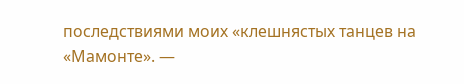последствиями моих «клешнястых танцев на «Мамонте». —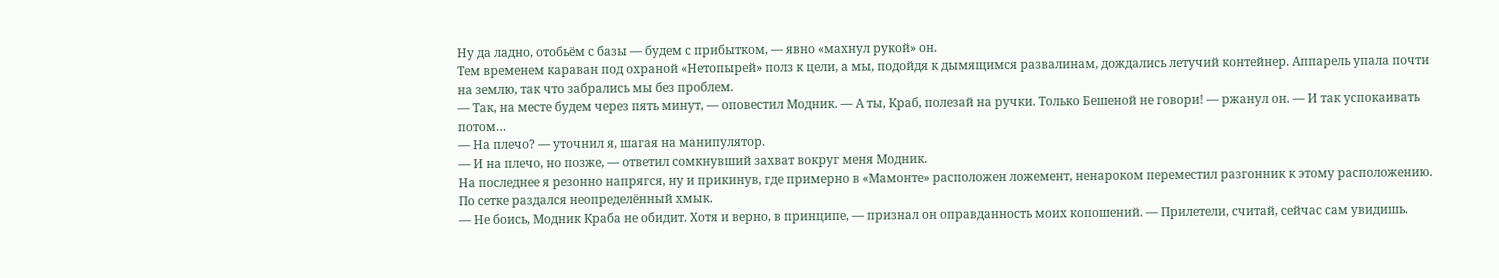Ну да ладно, отобьём с базы — будем с прибытком, — явно «махнул рукой» он.
Тем временем караван под охраной «Нетопырей» полз к цели, а мы, подойдя к дымящимся развалинам, дождались летучий контейнер. Аппарель упала почти на землю, так что забрались мы без проблем.
— Так, на месте будем через пять минут, — оповестил Модник. — А ты, Краб, полезай на ручки. Только Бешеной не говори! — ржанул он. — И так успокаивать потом…
— На плечо? — уточнил я, шагая на манипулятор.
— И на плечо, но позже, — ответил сомкнувший захват вокруг меня Модник.
На последнее я резонно напрягся, ну и прикинув, где примерно в «Мамонте» расположен ложемент, ненароком переместил разгонник к этому расположению.
По сетке раздался неопределённый хмык.
— Не боись, Модник Краба не обидит. Хотя и верно, в принципе, — признал он оправданность моих копошений. — Прилетели, считай, сейчас сам увидишь.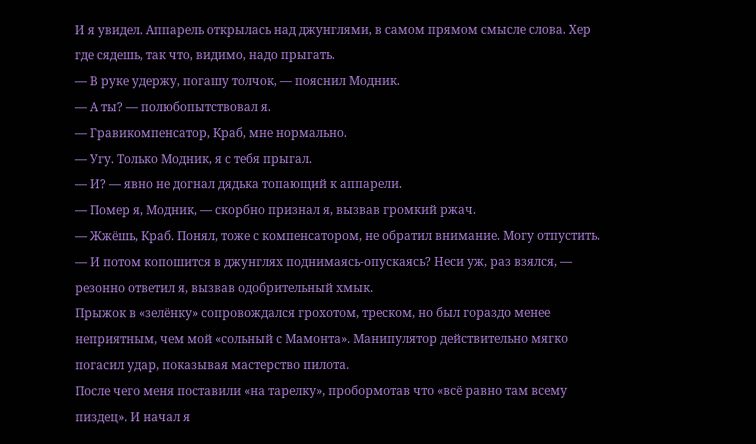И я увидел. Аппарель открылась над джунглями, в самом прямом смысле слова. Хер где сядешь, так что, видимо, надо прыгать.
— В руке удержу, погашу толчок, — пояснил Модник.
— А ты? — полюбопытствовал я.
— Гравикомпенсатор, Краб, мне нормально.
— Угу. Только Модник, я с тебя прыгал.
— И? — явно не догнал дядька топающий к аппарели.
— Помер я, Модник, — скорбно признал я, вызвав громкий ржач.
— Жжёшь, Краб. Понял, тоже с компенсатором, не обратил внимание. Могу отпустить.
— И потом копошится в джунглях поднимаясь-опускаясь? Неси уж, раз взялся, — резонно ответил я, вызвав одобрительный хмык.
Прыжок в «зелёнку» сопровождался грохотом, треском, но был гораздо менее неприятным, чем мой «сольный с Мамонта». Манипулятор действительно мягко погасил удар, показывая мастерство пилота.
После чего меня поставили «на тарелку», пробормотав что «всё равно там всему пиздец». И начал я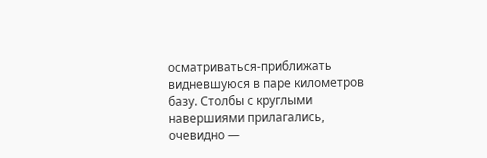осматриваться-приближать видневшуюся в паре километров базу. Столбы с круглыми навершиями прилагались, очевидно —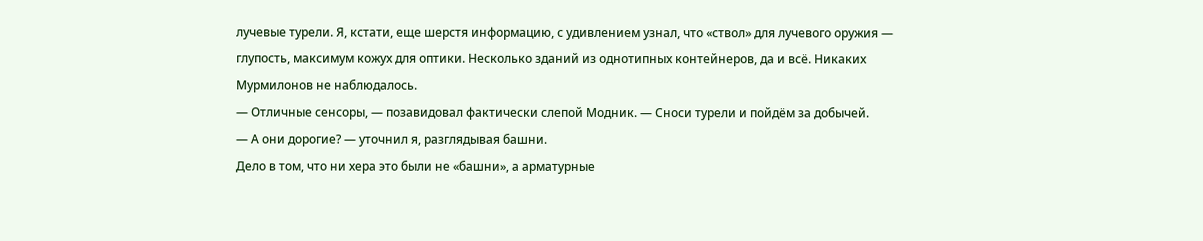лучевые турели. Я, кстати, еще шерстя информацию, с удивлением узнал, что «ствол» для лучевого оружия — глупость, максимум кожух для оптики. Несколько зданий из однотипных контейнеров, да и всё. Никаких Мурмилонов не наблюдалось.
— Отличные сенсоры, — позавидовал фактически слепой Модник. — Сноси турели и пойдём за добычей.
— А они дорогие? — уточнил я, разглядывая башни.
Дело в том, что ни хера это были не «башни», а арматурные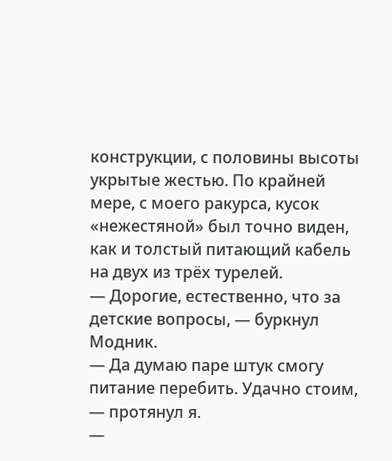конструкции, с половины высоты укрытые жестью. По крайней мере, с моего ракурса, кусок «нежестяной» был точно виден, как и толстый питающий кабель на двух из трёх турелей.
— Дорогие, естественно, что за детские вопросы, — буркнул Модник.
— Да думаю паре штук смогу питание перебить. Удачно стоим, — протянул я.
—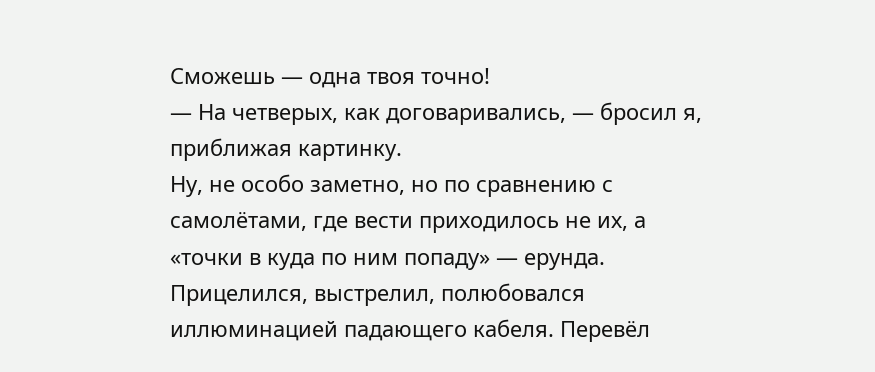Сможешь — одна твоя точно!
— На четверых, как договаривались, — бросил я, приближая картинку.
Ну, не особо заметно, но по сравнению с самолётами, где вести приходилось не их, а «точки в куда по ним попаду» — ерунда. Прицелился, выстрелил, полюбовался иллюминацией падающего кабеля. Перевёл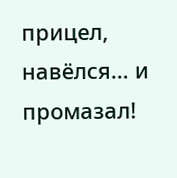прицел, навёлся… и промазал!